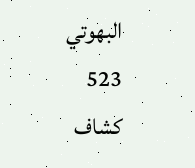البهوتي
523
كشاف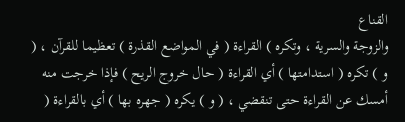القناع
والزوجة والسرية ، وتكره ) القراءة ( في المواضع القذرة ) تعظيما للقرآن ، ( و ) تكره ( استدامتها ) أي القراءة ( حال خروج الريح ) فإذا خرجت منه أمسك عن القراءة حتى تنقضي ، ( و ) يكره ( جهره بها ) أي بالقراءة (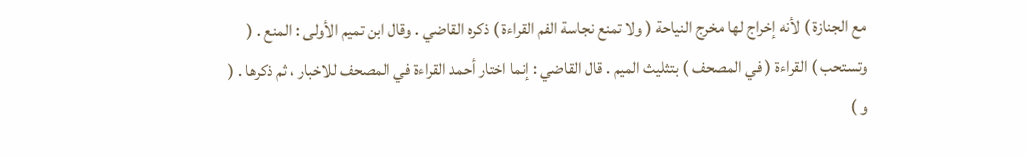مع الجنازة ) لأنه إخراج لها مخرج النياحة ( ولا تمنع نجاسة الفم القراءة ) ذكره القاضي . وقال ابن تميم الأولى : المنع . ( وتستحب ) القراءة ( في المصحف ) بتثليث الميم . قال القاضي : إنما اختار أحمد القراءة في المصحف للاخبار ، ثم ذكرها . ( و )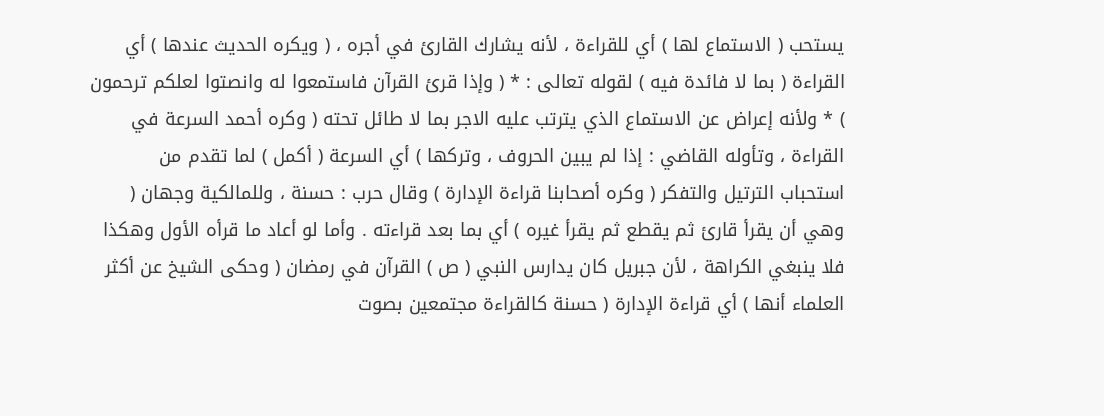يستحب ( الاستماع لها ) أي للقراءة ، لأنه يشارك القارئ في أجره ، ( ويكره الحديث عندها ) أي القراءة ( بما لا فائدة فيه ) لقوله تعالى : * ( وإذا قرئ القرآن فاستمعوا له وانصتوا لعلكم ترحمون ) * ولأنه إعراض عن الاستماع الذي يترتب عليه الاجر بما لا طائل تحته ( وكره أحمد السرعة في القراءة ، وتأوله القاضي : إذا لم يبين الحروف ، وتركها ) أي السرعة ( أكمل ) لما تقدم من استحباب الترتيل والتفكر ( وكره أصحابنا قراءة الإدارة ) وقال حرب : حسنة ، وللمالكية وجهان ( وهي أن يقرأ قارئ ثم يقطع ثم يقرأ غيره ) أي بما بعد قراءته . وأما لو أعاد ما قرأه الأول وهكذا فلا ينبغي الكراهة ، لأن جبريل كان يدارس النبي ( ص ) القرآن في رمضان ( وحكى الشيخ عن أكثر العلماء أنها ) أي قراءة الإدارة ( حسنة كالقراءة مجتمعين بصوت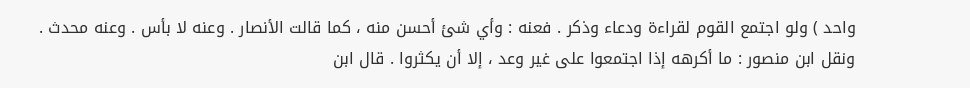واحد ) ولو اجتمع القوم لقراءة ودعاء وذكر . فعنه : وأي شئ أحسن منه ، كما قالت الأنصار . وعنه لا بأس . وعنه محدث . ونقل ابن منصور : ما أكرهه إذا اجتمعوا على غير وعد ، إلا أن يكثروا . قال ابن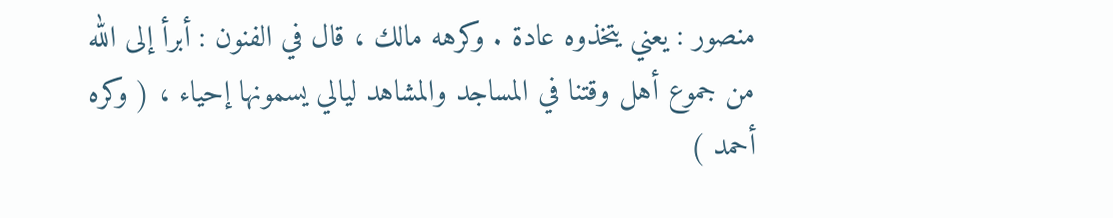منصور : يعني يتخذوه عادة . وكرهه مالك ، قال في الفنون : أبرأ إلى الله من جموع أهل وقتنا في المساجد والمشاهد ليالي يسمونها إحياء ، ( وكره أحمد )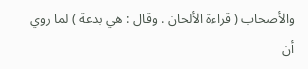والأصحاب ( قراءة الألحان . وقال : هي بدعة ) لما روي أن